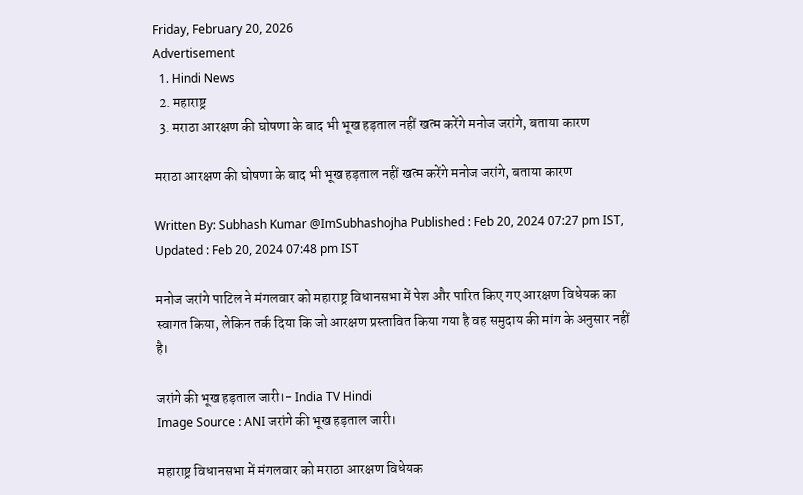Friday, February 20, 2026
Advertisement
  1. Hindi News
  2. महाराष्ट्र
  3. मराठा आरक्षण की घोषणा के बाद भी भूख हड़ताल नहीं खत्म करेंगे मनोज जरांगे, बताया कारण

मराठा आरक्षण की घोषणा के बाद भी भूख हड़ताल नहीं खत्म करेंगे मनोज जरांगे, बताया कारण

Written By: Subhash Kumar @ImSubhashojha Published : Feb 20, 2024 07:27 pm IST, Updated : Feb 20, 2024 07:48 pm IST

मनोज जरांगे पाटिल ने मंगलवार को महाराष्ट्र विधानसभा में पेश और पारित किए गए आरक्षण विधेयक का स्वागत किया, लेकिन तर्क दिया कि जो आरक्षण प्रस्तावित किया गया है वह समुदाय की मांग के अनुसार नहीं है।

जरांगे की भूख हड़ताल जारी।- India TV Hindi
Image Source : ANI जरांगे की भूख हड़ताल जारी।

महाराष्ट्र विधानसभा में मंगलवार को मराठा आरक्षण विधेयक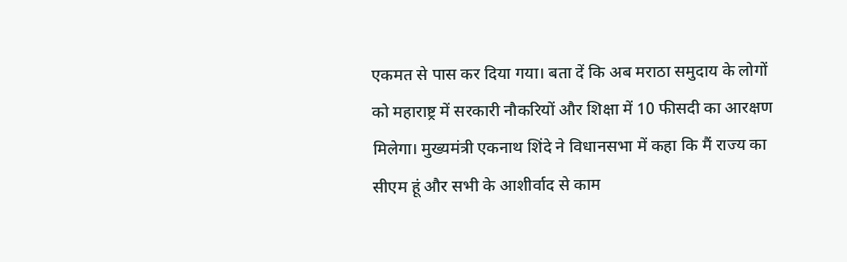एकमत से पास कर दिया गया। बता दें कि अब मराठा समुदाय के लोगों को महाराष्ट्र में सरकारी नौकरियों और शिक्षा में 10 फीसदी का आरक्षण मिलेगा। मुख्यमंत्री एकनाथ शिंदे ने विधानसभा में कहा कि मैं राज्य का सीएम हूं और सभी के आशीर्वाद से काम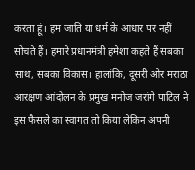करता हूं। हम जाति या धर्म के आधार पर नहीं सोचते हैं। हमारे प्रधानमंत्री हमेशा कहते हैं सबका साथ, सबका विकास। हालांकि, दूसरी ओर मराठा आरक्षण आंदोलन के प्रमुख मनोज जरांगे पाटिल ने इस फैसले का स्वागत तो किया लेकिन अपनी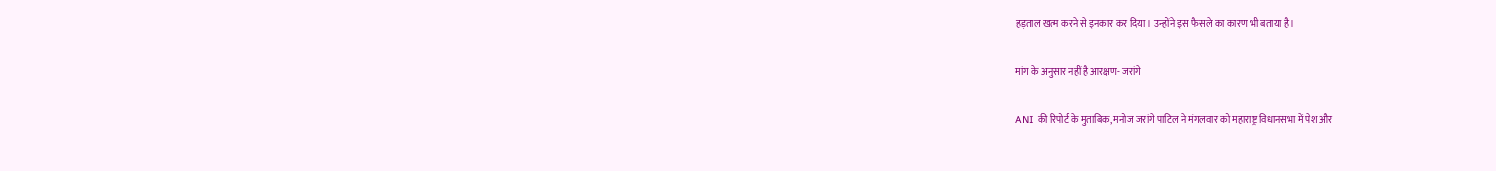हड़ताल खत्म करने से इनकार कर दिया। उन्होंने इस फैसले का कारण भी बताया है।

मांग के अनुसार नहीं है आरक्षण- जरांगे

ANI की रिपोर्ट के मुताबिक, मनोज जरांगे पाटिल ने मंगलवार को महाराष्ट्र विधानसभा में पेश और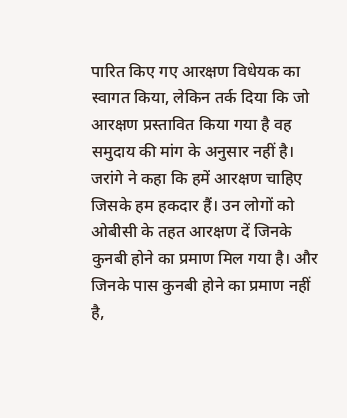पारित किए गए आरक्षण विधेयक का स्वागत किया, लेकिन तर्क दिया कि जो आरक्षण प्रस्तावित किया गया है वह समुदाय की मांग के अनुसार नहीं है। जरांगे ने कहा कि हमें आरक्षण चाहिए जिसके हम हकदार हैं। उन लोगों को ओबीसी के तहत आरक्षण दें जिनके कुनबी होने का प्रमाण मिल गया है। और जिनके पास कुनबी होने का प्रमाण नहीं है,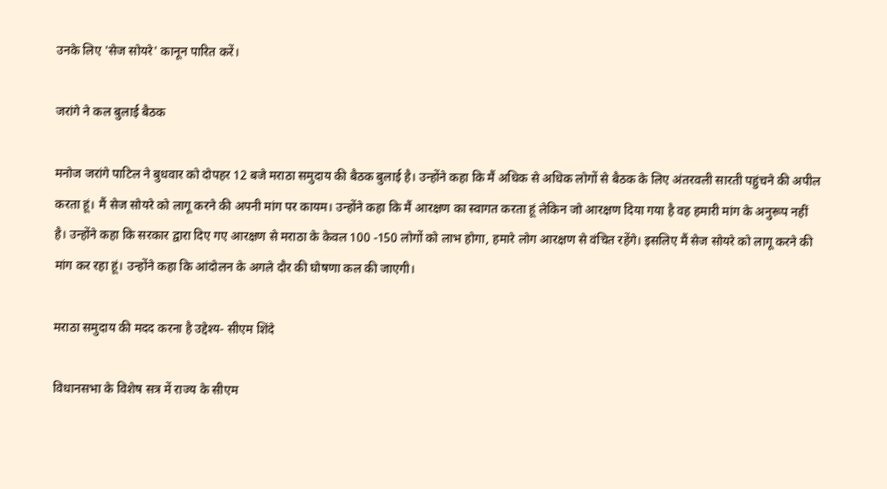उनके लिए 'सेज सोयरे' कानून पारित करें।

जरांगे ने कल बुलाई बैठक

मनोज जरांगे पाटिल ने बुधवार को दोपहर 12 बजे मराठा समुदाय की बैठक बुलाई है। उन्होंने कहा कि मैं अधिक से अधिक लोगों से बैठक के लिए अंतरवली सारती पहुंचने की अपील करता हूं। मैं सेज सोयरे को लागू करने की अपनी मांग पर कायम। उन्होंने कहा कि मैं आरक्षण का स्वागत करता हूं लेकिन जो आरक्षण दिया गया है वह हमारी मांग के अनुरूप नहीं है। उन्होंने कहा कि सरकार द्वारा दिए गए आरक्षण से मराठा के केवल 100 -150 लोगों को लाभ होगा, हमारे लोग आरक्षण से वंचित रहेंगे। इसलिए मैं सेज सोयरे को लागू करने की मांग कर रहा हूं। उन्होंने कहा कि आंदोलन के अगले दौर की घोषणा कल की जाएगी।

मराठा समुदाय की मदद करना है उद्देश्य- सीएम शिंदे

विधानसभा के विशेष सत्र में राज्य के सीएम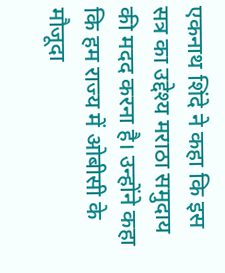एकनाथ शिंदे ने कहा कि इस सत्र का उद्देश्य मराठा समुदाय की मदद करना है। उन्होंने कहा कि हम राज्य में ओबीसी के मौजूदा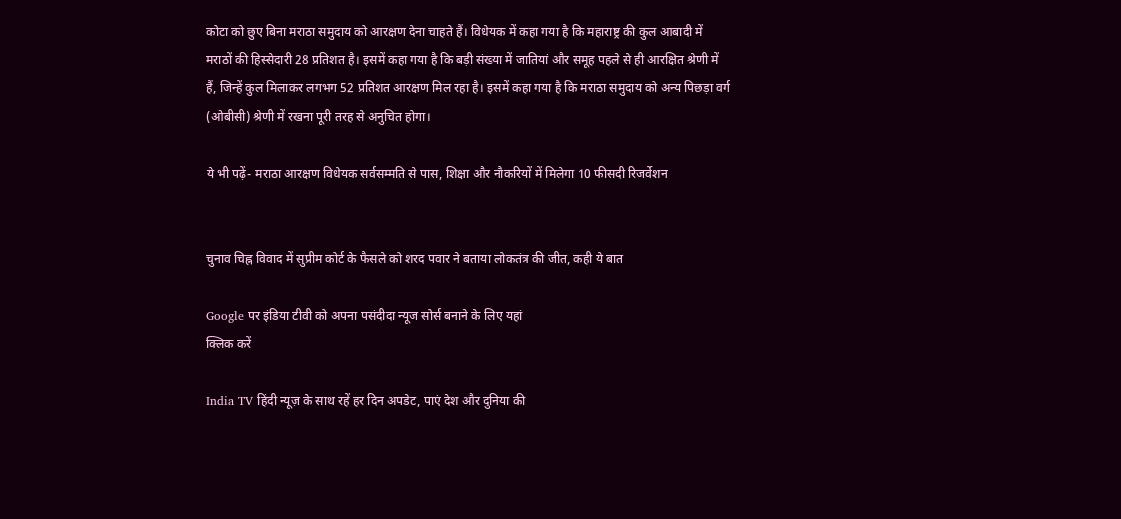कोटा को छुए बिना मराठा समुदाय को आरक्षण देना चाहते हैं। विधेयक में कहा गया है कि महाराष्ट्र की कुल आबादी में मराठों की हिस्सेदारी 28 प्रतिशत है। इसमें कहा गया है कि बड़ी संख्या में जातियां और समूह पहले से ही आरक्षित श्रेणी में हैं, जिन्हें कुल मिलाकर लगभग 52 प्रतिशत आरक्षण मिल रहा है। इसमें कहा गया है कि मराठा समुदाय को अन्य पिछड़ा वर्ग (ओबीसी) श्रेणी में रखना पूरी तरह से अनुचित होगा।

ये भी पढ़ें- मराठा आरक्षण विधेयक सर्वसम्मति से पास, शिक्षा और नौकरियों में मिलेगा 10 फीसदी रिजर्वेशन


चुनाव चिह्न विवाद में सुप्रीम कोर्ट के फैसले को शरद पवार ने बताया लोकतंत्र की जीत, कही ये बात

Google पर इंडिया टीवी को अपना पसंदीदा न्यूज सोर्स बनाने के लिए यहां
क्लिक करें

India TV हिंदी न्यूज़ के साथ रहें हर दिन अपडेट, पाएं देश और दुनिया की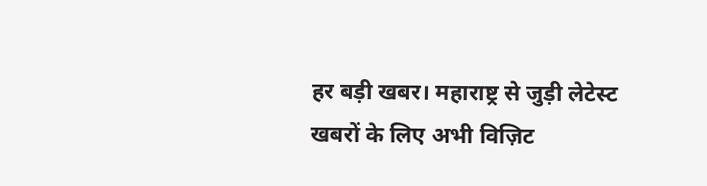हर बड़ी खबर। महाराष्ट्र से जुड़ी लेटेस्ट खबरों के लिए अभी विज़िट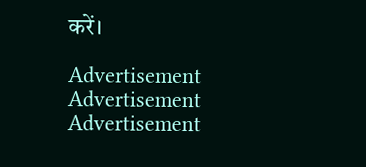करें।

Advertisement
Advertisement
Advertisement